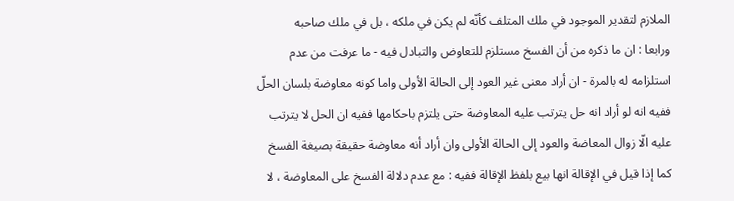الملازم لتقدير الموجود في ملك المتلف كأنّه لم يكن في ملكه ، بل في ملك صاحبه
ورابعا : ان ما ذكره من أن الفسخ مستلزم للتعاوض والتبادل فيه - ما عرفت من عدم استلزامه له بالمرة - ان أراد معنى غير العود إلى الحالة الأولى واما كونه معاوضة بلسان الحلّ ففيه انه لو أراد انه حل يترتب عليه المعاوضة حتى يلتزم باحكامها ففيه ان الحل لا يترتب عليه الّا زوال المعاضة والعود إلى الحالة الأولى وان أراد أنه معاوضة حقيقة بصيغة الفسخ كما إذا قيل في الإقالة انها بيع بلفظ الإقالة ففيه : مع عدم دلالة الفسخ على المعاوضة ، لا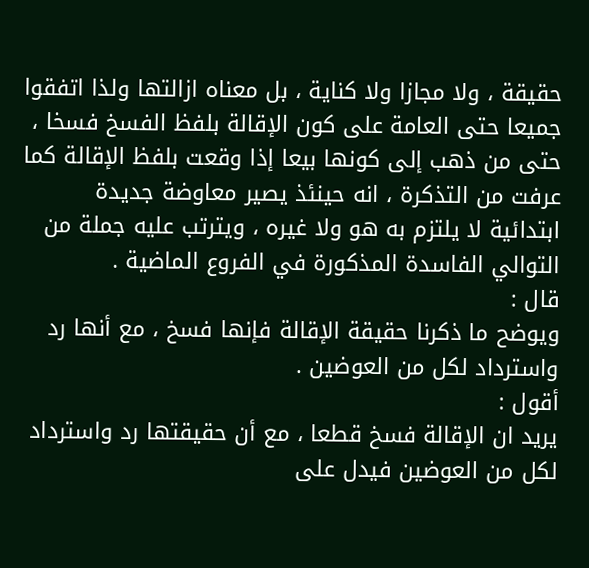حقيقة ، ولا مجازا ولا كناية ، بل معناه ازالتها ولذا اتفقوا جميعا حتى العامة على كون الإقالة بلفظ الفسخ فسخا ، حتى من ذهب إلى كونها بيعا إذا وقعت بلفظ الإقالة كما عرفت من التذكرة ، انه حينئذ يصير معاوضة جديدة ابتدائية لا يلتزم به هو ولا غيره ، ويترتب عليه جملة من التوالي الفاسدة المذكورة في الفروع الماضية .
قال :
ويوضح ما ذكرنا حقيقة الإقالة فإنها فسخ ، مع أنها رد واسترداد لكل من العوضين .
أقول :
يريد ان الإقالة فسخ قطعا ، مع أن حقيقتها رد واسترداد لكل من العوضين فيدل على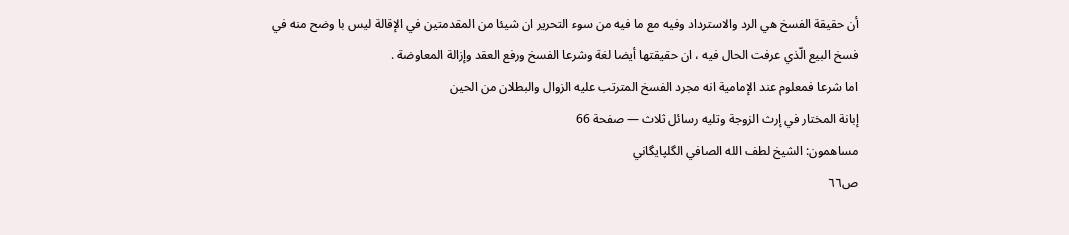أن حقيقة الفسخ هي الرد والاسترداد وفيه مع ما فيه من سوء التحرير ان شيئا من المقدمتين في الإقالة ليس با وضح منه في فسخ البيع الّذي عرفت الحال فيه ، ان حقيقتها أيضا لغة وشرعا الفسخ ورفع العقد وإزالة المعاوضة .
اما شرعا فمعلوم عند الإمامية انه مجرد الفسخ المترتب عليه الزوال والبطلان من الحين
إبانة المختار في إرث الزوجة وتليه رسائل ثلاث — صفحة 66
مساهمون: الشيخ لطف الله الصافي الگلپايگاني
ص٦٦